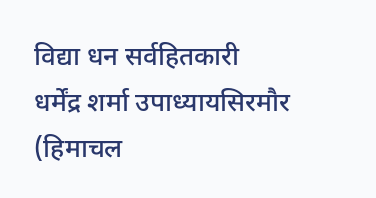विद्या धन सर्वहितकारी
धर्मेंद्र शर्मा उपाध्यायसिरमौर (हिमाचल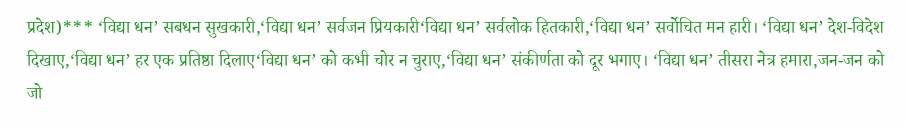प्रदेश)*** ‘विद्या धन’ सबधन सुखकारी,‘विद्या धन’ सर्वजन प्रियकारी‘विद्या धन’ सर्वलोक हितकारी,‘विद्या धन’ सर्वोचित मन हारी। ‘विद्या धन’ देश-विदेश दिखाए,‘विद्या धन’ हर एक प्रतिष्ठा दिलाए‘विद्या धन’ को कभी चोर न चुराए,‘विद्या धन’ संकीर्णता को दूर भगाए। ‘विद्या धन’ तीसरा नेत्र हमारा,जन-जन को जो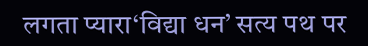लगता प्यारा‘विद्या धन’ सत्य पथ पर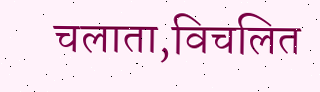चलाता,विचलित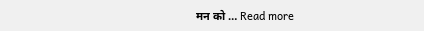मन को … Read more